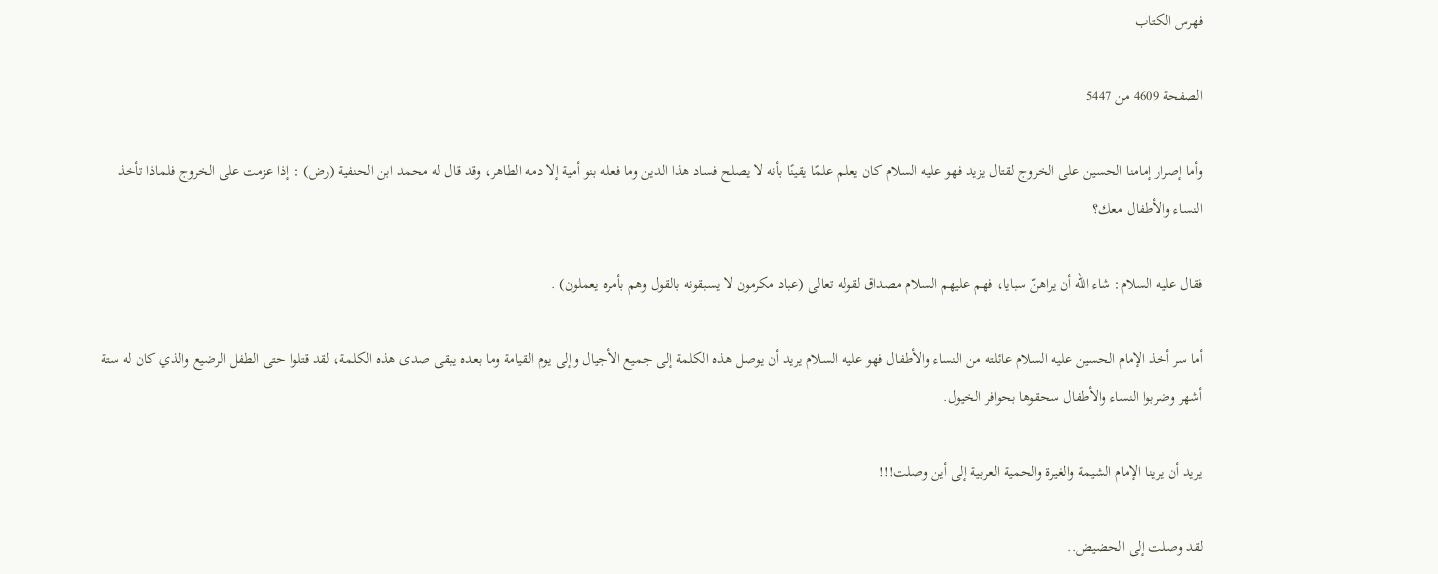فهرس الكتاب

الصفحة 4609 من 5447

وأما إصرار إمامنا الحسين على الخروج لقتال يزيد فهو عليه السلام كان يعلم علمًا يقينًا بأنه لا يصلح فساد هذا الدين وما فعله بنو أمية إلا دمه الطاهر، وقد قال له محمد ابن الحنفية (رض) : إذا عزمت على الخروج فلماذا تأخذ النساء والأطفال معك؟

فقال عليه السلام: شاء الله أن يراهنّ سبايا، فهم عليهم السلام مصداق لقوله تعالى (عباد مكرمون لا يسبقونه بالقول وهم بأمره يعملون) .

أما سر أخذ الإمام الحسين عليه السلام عائلته من النساء والأطفال فهو عليه السلام يريد أن يوصل هذه الكلمة إلى جميع الأجيال وإلى يوم القيامة وما بعده يبقى صدى هذه الكلمة، لقد قتلوا حتى الطفل الرضيع والذي كان له ستة أشهر وضربوا النساء والأطفال سحقوها بحوافر الخيول.

يريد أن يرينا الإمام الشيمة والغيرة والحمية العربية إلى أين وصلت!!!

لقد وصلت إلى الحضيض..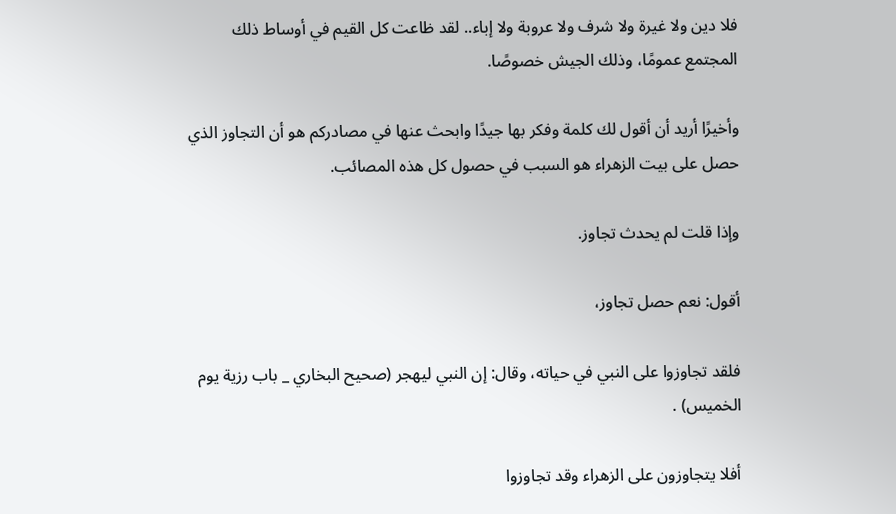فلا دين ولا غيرة ولا شرف ولا عروبة ولا إباء.. لقد ظاعت كل القيم في أوساط ذلك المجتمع عمومًا، وذلك الجيش خصوصًا.

وأخيرًا أريد أن أقول لك كلمة وفكر بها جيدًا وابحث عنها في مصادركم هو أن التجاوز الذي حصل على بيت الزهراء هو السبب في حصول كل هذه المصائب.

وإذا قلت لم يحدث تجاوز.

أقول: نعم حصل تجاوز،

فلقد تجاوزوا على النبي في حياته، وقال: إن النبي ليهجر (صحيح البخاري _ باب رزية يوم الخميس) .

أفلا يتجاوزون على الزهراء وقد تجاوزوا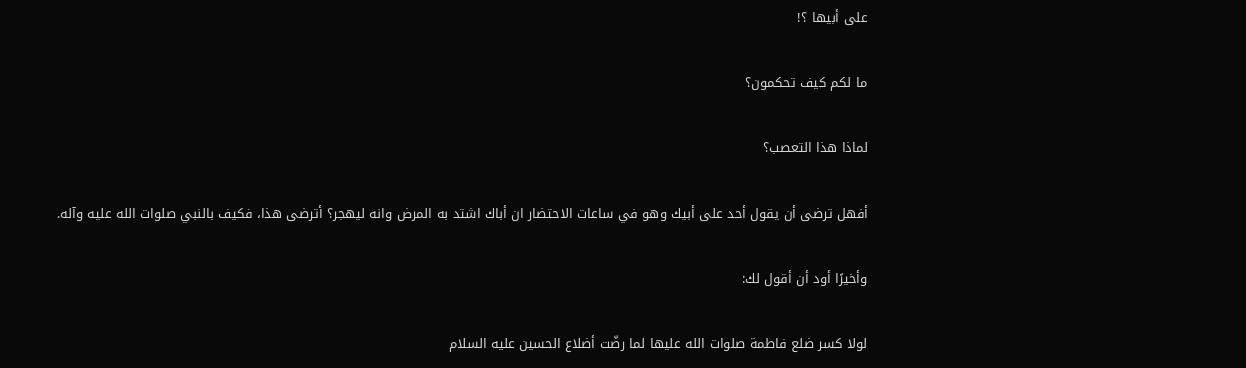على أبيها ؟!

ما لكم كيف تحكمون؟

لماذا هذا التعصب؟

أفهل ترضى أن يقول أحد على أبيك وهو في ساعات الاحتضار ان أباك اشتد به المرض وانه ليهجر؟ أترضى هذا، فكيف بالنبي صلوات الله عليه وآله.

وأخيرًا أود أن أقول لك:

لولا كسر ضلع فاطمة صلوات الله عليها لما رضّت أضلاع الحسين عليه السلام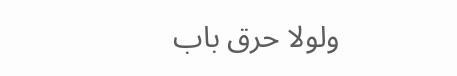ولولا حرق باب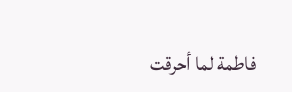فاطمة لما أحرقت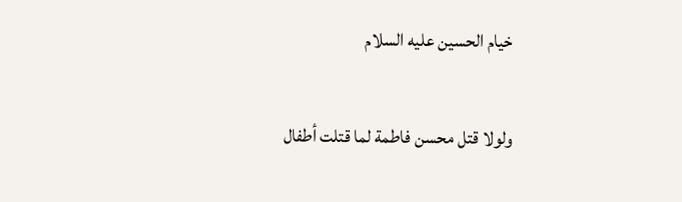خيام الحسين عليه السلام

ولولا قتل محسن فاطمة لما قتلت أطفال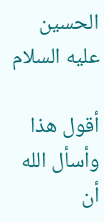الحسين عليه السلام

أقول هذا وأسأل الله أن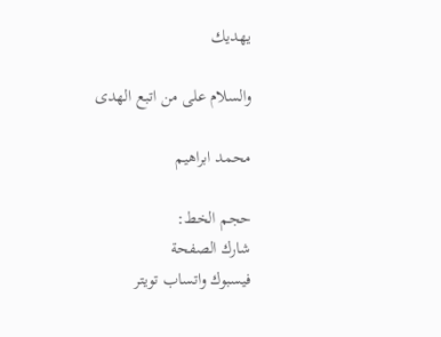يهديك

والسلام على من اتبع الهدى

محمد ابراهيم

حجم الخط:
شارك الصفحة
فيسبوك واتساب تويتر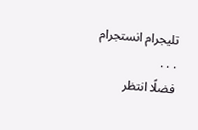تليجرام انستجرام
. . .
فضلًا انتظر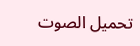تحميل الصوت